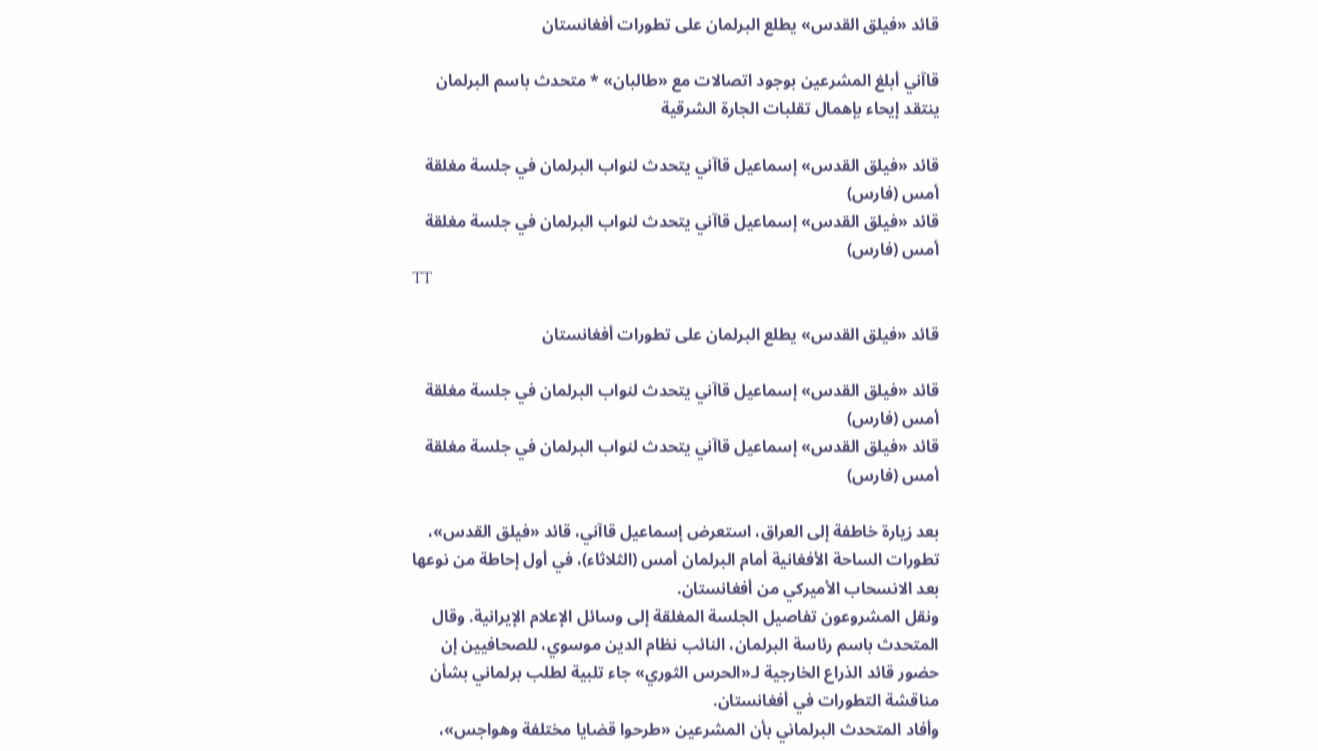قائد «فيلق القدس» يطلع البرلمان على تطورات أفغانستان

قاآني أبلغ المشرعين بوجود اتصالات مع «طالبان» * متحدث باسم البرلمان ينتقد إيحاء بإهمال تقلبات الجارة الشرقية

قائد «فيلق القدس» إسماعيل قاآني يتحدث لنواب البرلمان في جلسة مغلقة أمس (فارس)
قائد «فيلق القدس» إسماعيل قاآني يتحدث لنواب البرلمان في جلسة مغلقة أمس (فارس)
TT

قائد «فيلق القدس» يطلع البرلمان على تطورات أفغانستان

قائد «فيلق القدس» إسماعيل قاآني يتحدث لنواب البرلمان في جلسة مغلقة أمس (فارس)
قائد «فيلق القدس» إسماعيل قاآني يتحدث لنواب البرلمان في جلسة مغلقة أمس (فارس)

بعد زيارة خاطفة إلى العراق، استعرض إسماعيل قاآني، قائد «فيلق القدس»، تطورات الساحة الأفغانية أمام البرلمان أمس (الثلاثاء)، في أول إحاطة من نوعها بعد الانسحاب الأميركي من أفغانستان.
ونقل المشروعون تفاصيل الجلسة المغلقة إلى وسائل الإعلام الإيرانية. وقال المتحدث باسم رئاسة البرلمان، النائب نظام الدين موسوي، للصحافيين إن حضور قائد الذراع الخارجية لـ«الحرس الثوري» جاء تلبية لطلب برلماني بشأن مناقشة التطورات في أفغانستان.
وأفاد المتحدث البرلماني بأن المشرعين «طرحوا قضايا مختلفة وهواجس»،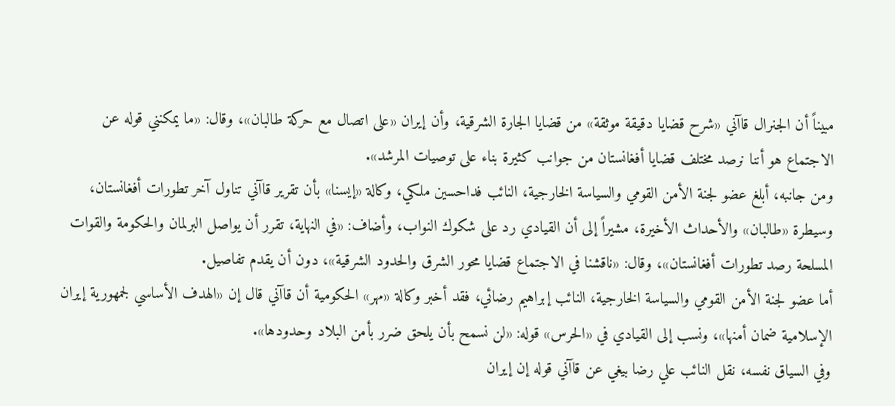مبيناً أن الجنرال قاآني «شرح قضايا دقيقة موثقة» من قضايا الجارة الشرقية، وأن إيران «على اتصال مع حركة طالبان»، وقال: «ما يمكنني قوله عن الاجتماع هو أننا نرصد مختلف قضايا أفغانستان من جوانب كثيرة بناء على توصيات المرشد».
ومن جانبه، أبلغ عضو لجنة الأمن القومي والسياسة الخارجية، النائب فداحسين ملكي، وكالة «إيسنا» بأن تقرير قاآني تناول آخر تطورات أفغانستان، وسيطرة «طالبان» والأحداث الأخيرة، مشيراً إلى أن القيادي رد على شكوك النواب، وأضاف: «في النهاية، تقرر أن يواصل البرلمان والحكومة والقوات المسلحة رصد تطورات أفغانستان»، وقال: «ناقشنا في الاجتماع قضايا محور الشرق والحدود الشرقية»، دون أن يقدم تفاصيل.
أما عضو لجنة الأمن القومي والسياسة الخارجية، النائب إبراهيم رضائي، فقد أخبر وكالة «مهر» الحكومية أن قاآني قال إن «الهدف الأساسي لجمهورية إيران الإسلامية ضمان أمنها»، ونسب إلى القيادي في «الحرس» قوله: «لن نسمح بأن يلحق ضرر بأمن البلاد وحدودها».
وفي السياق نفسه، نقل النائب علي رضا بيغي عن قاآني قوله إن إيران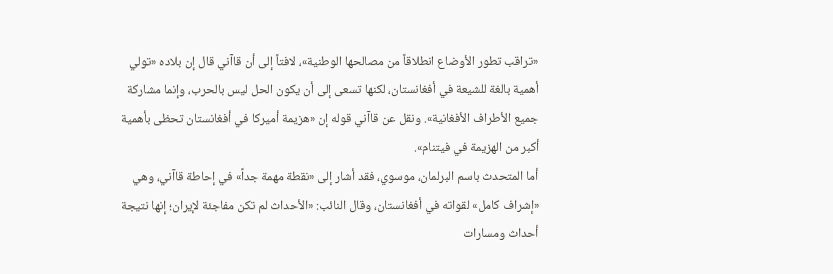«تراقب تطور الأوضاع انطلاقاً من مصالحها الوطنية»، لافتاً إلى أن قاآني قال إن بلاده «تولي أهمية بالغة للشيعة في أفغانستان، لكنها تسعى إلى أن يكون الحل ليس بالحرب، وإنما مشاركة جميع الأطراف الأفغانية». ونقل عن قاآني قوله إن «هزيمة أميركا في أفغانستان تحظى بأهمية أكبر من الهزيمة في فيتنام».
أما المتحدث باسم البرلمان، موسوي، فقد أشار إلى «نقطة مهمة جداً» في إحاطة قاآني، وهي «إشراف كامل» لقواته في أفغانستان، وقال النائب: «الأحداث لم تكن مفاجئة لإيران؛ إنها نتيجة أحداث ومسارات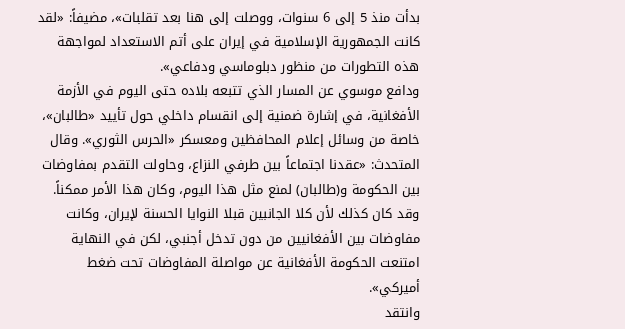بدأت منذ 5 إلى 6 سنوات، ووصلت إلى هنا بعد تقلبات»، مضيفاً: «لقد كانت الجمهورية الإسلامية في إيران على أتم الاستعداد لمواجهة هذه التطورات من منظور دبلوماسي ودفاعي».
ودافع موسوي عن المسار الذي تتبعه بلاده حتى اليوم في الأزمة الأفغانية، في إشارة ضمنية إلى انقسام داخلي حول تأييد «طالبان»، خاصة من وسائل إعلام المحافظين ومعسكر «الحرس الثوري». وقال المتحدث: «عقدنا اجتماعاً بين طرفي النزاع، وحاولت التقدم بمفاوضات بين الحكومة و(طالبان) لمنع مثل هذا اليوم، وكان هذا الأمر ممكناً. وقد كان كذلك لأن كلا الجانبين قبلا النوايا الحسنة لإيران، وكانت مفاوضات بين الأفغانيين من دون تدخل أجنبي، لكن في النهاية امتنعت الحكومة الأفغانية عن مواصلة المفاوضات تحت ضغط أميركي».
وانتقد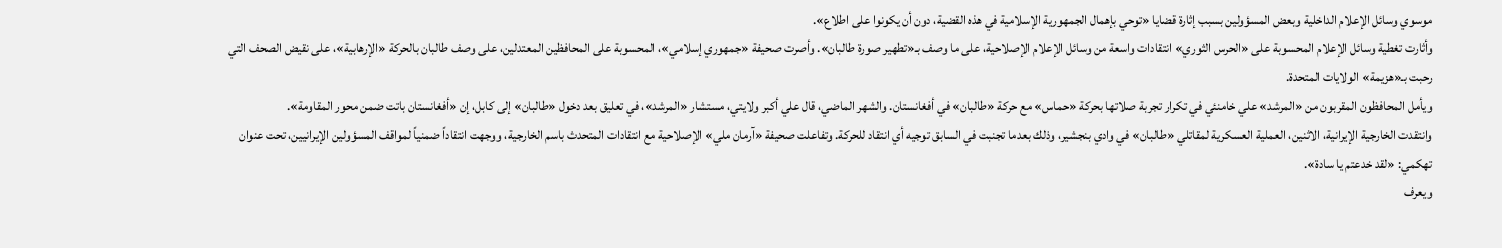موسوي وسائل الإعلام الداخلية وبعض المسؤولين بسبب إثارة قضايا «توحي بإهمال الجمهورية الإسلامية في هذه القضية، دون أن يكونوا على اطلاع».
وأثارت تغطية وسائل الإعلام المحسوبة على «الحرس الثوري» انتقادات واسعة من وسائل الإعلام الإصلاحية، على ما وصف بـ«تطهير صورة طالبان». وأصرت صحيفة «جمهوري إسلامي»، المحسوبة على المحافظين المعتدلين، على وصف طالبان بالحركة «الإرهابية»، على نقيض الصحف التي رحبت بـ«هزيمة» الولايات المتحدة.
ويأمل المحافظون المقربون من «المرشد» علي خامنئي في تكرار تجربة صلاتها بحركة «حماس» مع حركة «طالبان» في أفغانستان. والشهر الماضي، قال علي أكبر ولايتي، مستشار «المرشد»، في تعليق بعد دخول «طالبان» إلى كابل، إن «أفغانستان باتت ضمن محور المقاومة».
وانتقدت الخارجية الإيرانية، الاثنين، العملية العسكرية لمقاتلي «طالبان» في وادي بنجشير، وذلك بعدما تجنبت في السابق توجيه أي انتقاد للحركة. وتفاعلت صحيفة «آرمان ملي» الإصلاحية مع انتقادات المتحدث باسم الخارجية، ووجهت انتقاداً ضمنياً لمواقف المسؤولين الإيرانيين، تحت عنوان تهكمي: «لقد خدعتم يا سادة».
ويعرف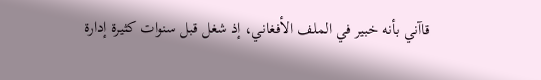قاآني بأنه خبير في الملف الأفغاني، إذ شغل قبل سنوات كثيرة إدارة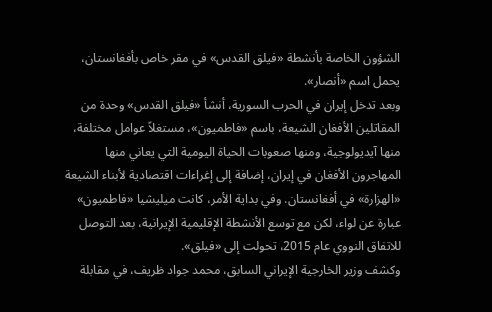الشؤون الخاصة بأنشطة «فيلق القدس» في مقر خاص بأفغانستان، يحمل اسم «أنصار».
وبعد تدخل إيران في الحرب السورية، أنشأ «فيلق القدس» وحدة من المقاتلين الأفغان الشيعة، باسم «فاطميون»، مستغلاً عوامل مختلفة، منها آيديولوجية، ومنها صعوبات الحياة اليومية التي يعاني منها المهاجرون الأفغان في إيران، إضافة إلى إغراءات اقتصادية لأبناء الشيعة «الهزارة» في أفغانستان. وفي بداية الأمر، كانت ميليشيا «فاطميون» عبارة عن لواء، لكن مع توسع الأنشطة الإقليمية الإيرانية، بعد التوصل للاتفاق النووي عام 2015، تحولت إلى «فيلق».
وكشف وزير الخارجية الإيراني السابق، محمد جواد ظريف، في مقابلة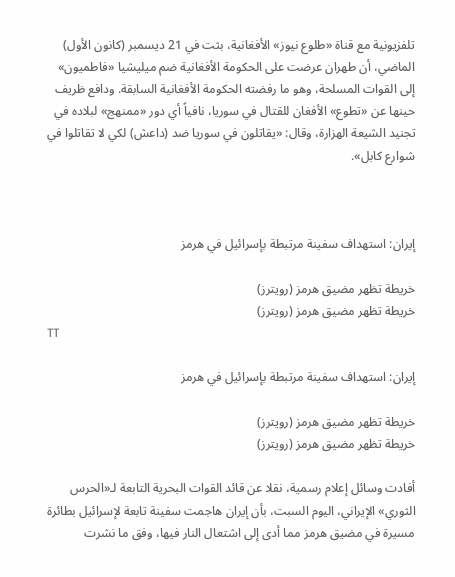تلفزيونية مع قناة «طلوع نيوز» الأفغانية، بثت في 21 ديسمبر (كانون الأول) الماضي، أن طهران عرضت على الحكومة الأفغانية ضم ميليشيا «فاطميون» إلى القوات المسلحة، وهو ما رفضته الحكومة الأفغانية السابقة. ودافع ظريف حينها عن «تطوع» الأفغان للقتال في سوريا، نافياً أي دور «ممنهج» لبلاده في تجنيد الشيعة الهزارة، وقال: «يقاتلون في سوريا ضد (داعش) لكي لا تقاتلوا في شوارع كابل».



إيران: استهداف سفينة مرتبطة بإسرائيل في هرمز

خريطة تظهر مضيق هرمز (رويترز)
خريطة تظهر مضيق هرمز (رويترز)
TT

إيران: استهداف سفينة مرتبطة بإسرائيل في هرمز

خريطة تظهر مضيق هرمز (رويترز)
خريطة تظهر مضيق هرمز (رويترز)

أفادت وسائل إعلام رسمية، نقلا عن ‌قائد ‌القوات البحرية ‌التابعة لـ«الحرس الثوري» الإيراني، اليوم السبت، بأن إيران هاجمت ‌سفينة ‌تابعة لإسرائيل ‌بطائرة مسيرة ‌في مضيق هرمز ‌مما أدى إلى اشتعال النار فيها، وفق ما نشرت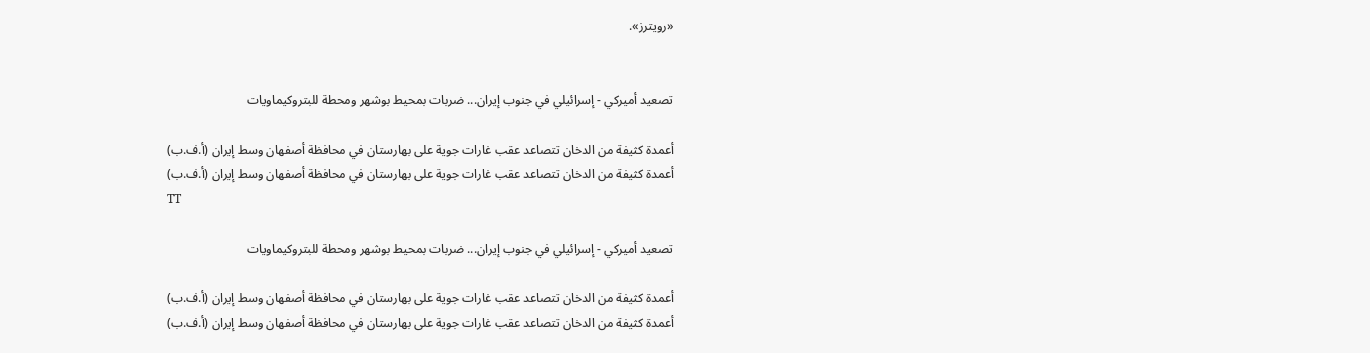«رويترز».


تصعيد أميركي - إسرائيلي في جنوب إيران... ضربات بمحيط بوشهر ومحطة للبتروكيماويات

أعمدة كثيفة من الدخان تتصاعد عقب غارات جوية على بهارستان في محافظة أصفهان وسط إيران (أ.ف.ب)
أعمدة كثيفة من الدخان تتصاعد عقب غارات جوية على بهارستان في محافظة أصفهان وسط إيران (أ.ف.ب)
TT

تصعيد أميركي - إسرائيلي في جنوب إيران... ضربات بمحيط بوشهر ومحطة للبتروكيماويات

أعمدة كثيفة من الدخان تتصاعد عقب غارات جوية على بهارستان في محافظة أصفهان وسط إيران (أ.ف.ب)
أعمدة كثيفة من الدخان تتصاعد عقب غارات جوية على بهارستان في محافظة أصفهان وسط إيران (أ.ف.ب)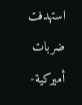استهدفت ضربات أميركية-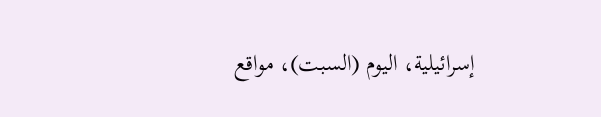إسرائيلية، اليوم (السبت)، مواقع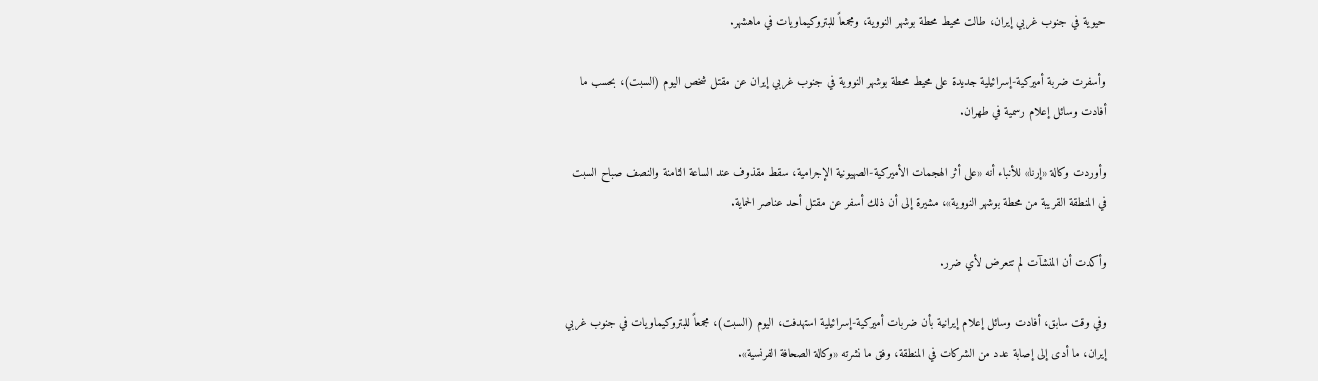حيوية في جنوب غربي إيران، طالت محيط محطة بوشهر النووية، ومجمعاً للبتروكيماويات في ماهشهر.

وأسفرت ضربة أميركية-إسرائيلية جديدة على محيط محطة بوشهر النووية في جنوب غربي إيران عن مقتل شخص اليوم (السبت)، بحسب ما أفادت وسائل إعلام رسمية في طهران.

وأوردت وكالة «إرنا» للأنباء أنه «على أثر الهجمات الأميركية-الصهيونية الإجرامية، سقط مقذوف عند الساعة الثامنة والنصف صباح السبت في المنطقة القريبة من محطة بوشهر النووية»، مشيرة إلى أن ذلك أسفر عن مقتل أحد عناصر الحماية.

وأكدت أن المنشآت لم تتعرض لأي ضرر.

وفي وقت سابق، أفادت وسائل إعلام إيرانية بأن ضربات أميركية-إسرائيلية استهدفت، اليوم (السبت)، مجمعاً للبتروكيماويات في جنوب غربي إيران، ما أدى إلى إصابة عدد من الشركات في المنطقة، وفق ما نشرته «وكالة الصحافة الفرنسية».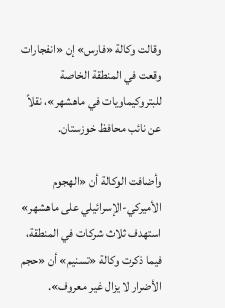وقالت وكالة «فارس» إن «انفجارات وقعت في المنطقة الخاصة للبتروكيماويات في ماهشهر»، نقلاً عن نائب محافظ خوزستان.

وأضافت الوكالة أن «الهجوم الأميركي-الإسرائيلي على ماهشهر» استهدف ثلاث شركات في المنطقة، فيما ذكرت وكالة «تسنيم» أن «حجم الأضرار لا يزال غير معروف».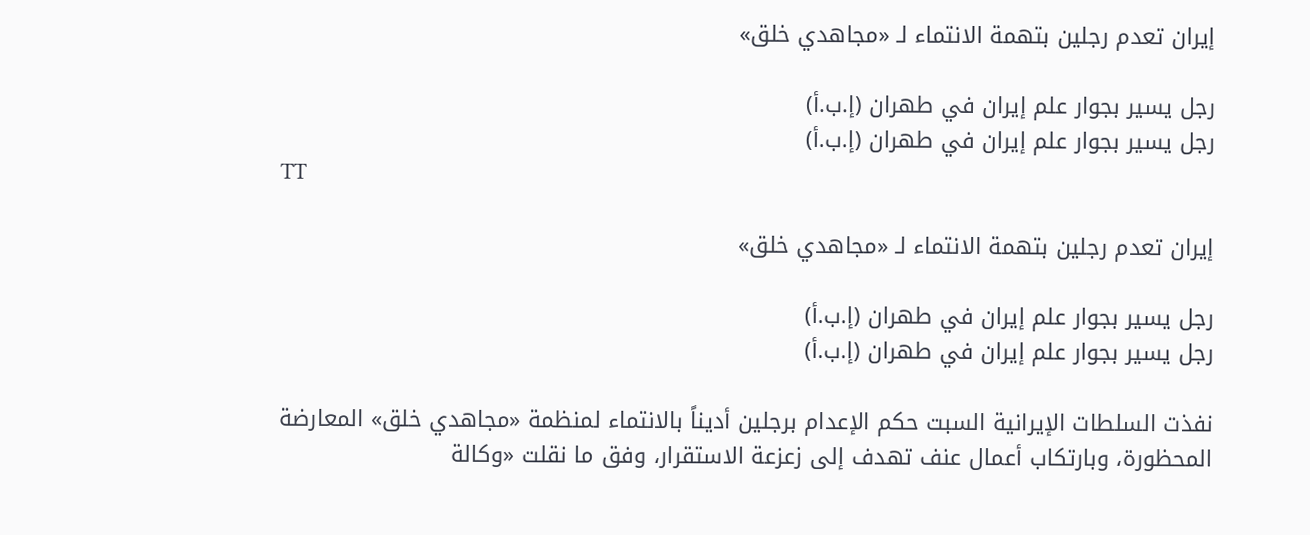إيران تعدم رجلين بتهمة الانتماء لـ «مجاهدي خلق»

رجل يسير بجوار علم إيران في طهران (إ.ب.أ)
رجل يسير بجوار علم إيران في طهران (إ.ب.أ)
TT

إيران تعدم رجلين بتهمة الانتماء لـ «مجاهدي خلق»

رجل يسير بجوار علم إيران في طهران (إ.ب.أ)
رجل يسير بجوار علم إيران في طهران (إ.ب.أ)

نفذت السلطات الإيرانية السبت حكم الإعدام برجلين أديناً بالانتماء لمنظمة «مجاهدي خلق» المعارضة المحظورة، وبارتكاب أعمال عنف تهدف إلى زعزعة الاستقرار، وفق ما نقلت «وكالة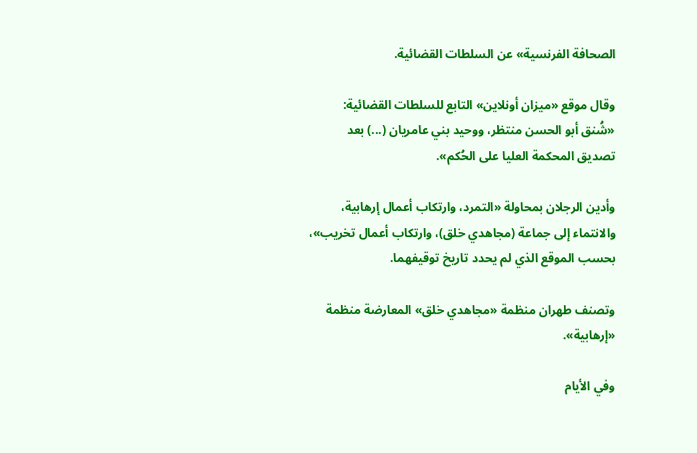الصحافة الفرنسية» عن السلطات القضائية.

وقال موقع «ميزان أونلاين» التابع للسلطات القضائية: «شُنق أبو الحسن منتظر، ووحيد بني عامريان (...) بعد تصديق المحكمة العليا على الحُكم».

وأدين الرجلان بمحاولة «التمرد، وارتكاب أعمال إرهابية، والانتماء إلى جماعة (مجاهدي خلق)، وارتكاب أعمال تخريب»، بحسب الموقع الذي لم يحدد تاريخ توقيفهما.

وتصنف طهران منظمة «مجاهدي خلق» المعارضة منظمة «إرهابية».

وفي الأيام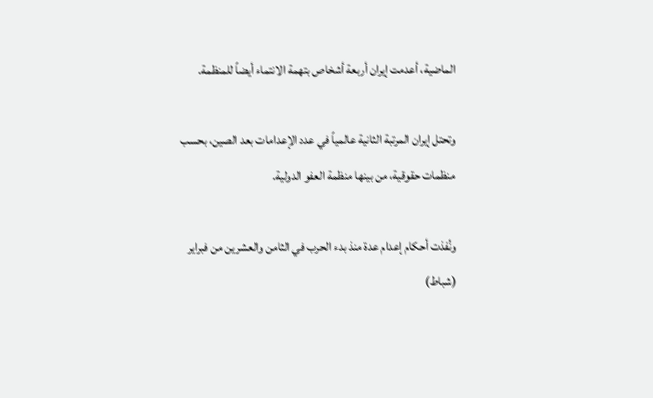الماضية، أعدمت إيران أربعة أشخاص بتهمة الانتماء أيضاً للمنظمة.

وتحتل إيران المرتبة الثانية عالمياً في عدد الإعدامات بعد الصين، بحسب منظمات حقوقية، من بينها منظمة العفو الدولية.

ونُفذت أحكام إعدام عدة منذ بدء الحرب في الثامن والعشرين من فبراير (شباط)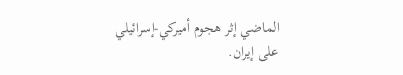الماضي إثر هجوم أميركي-إسرائيلي على إيران.